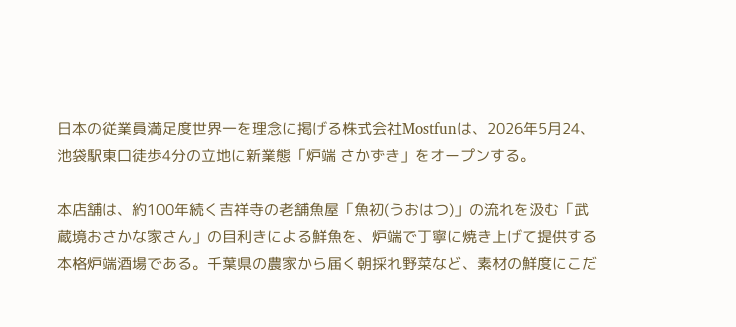日本の従業員満足度世界一を理念に掲げる株式会社Mostfunは、2026年5月24、池袋駅東口徒歩4分の立地に新業態「炉端 さかずき」をオープンする。

本店舗は、約100年続く吉祥寺の老舗魚屋「魚初(うおはつ)」の流れを汲む「武蔵境おさかな家さん」の目利きによる鮮魚を、炉端で丁寧に焼き上げて提供する本格炉端酒場である。千葉県の農家から届く朝採れ野菜など、素材の鮮度にこだ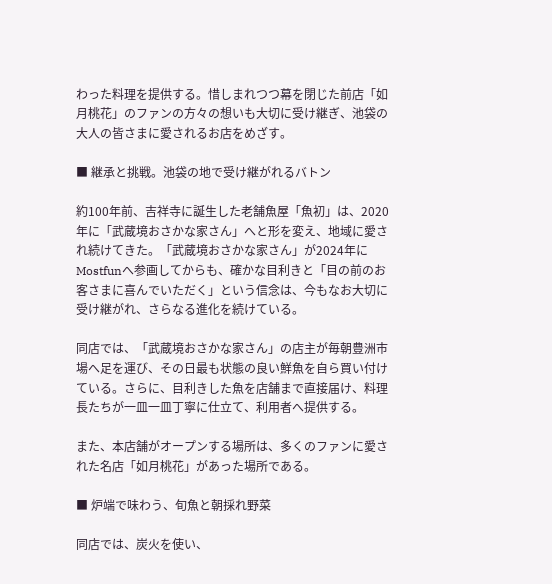わった料理を提供する。惜しまれつつ幕を閉じた前店「如月桃花」のファンの方々の想いも大切に受け継ぎ、池袋の大人の皆さまに愛されるお店をめざす。

■ 継承と挑戦。池袋の地で受け継がれるバトン

約100年前、吉祥寺に誕生した老舗魚屋「魚初」は、2020年に「武蔵境おさかな家さん」へと形を変え、地域に愛され続けてきた。「武蔵境おさかな家さん」が2024年にMostfunへ参画してからも、確かな目利きと「目の前のお客さまに喜んでいただく」という信念は、今もなお大切に受け継がれ、さらなる進化を続けている。

同店では、「武蔵境おさかな家さん」の店主が毎朝豊洲市場へ足を運び、その日最も状態の良い鮮魚を自ら買い付けている。さらに、目利きした魚を店舗まで直接届け、料理長たちが一皿一皿丁寧に仕立て、利用者へ提供する。

また、本店舗がオープンする場所は、多くのファンに愛された名店「如月桃花」があった場所である。

■ 炉端で味わう、旬魚と朝採れ野菜

同店では、炭火を使い、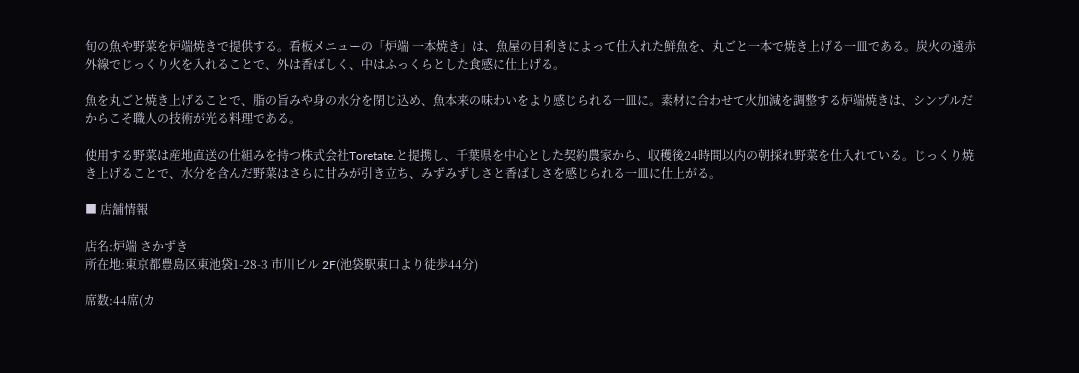旬の魚や野菜を炉端焼きで提供する。看板メニューの「炉端 一本焼き」は、魚屋の目利きによって仕入れた鮮魚を、丸ごと一本で焼き上げる一皿である。炭火の遠赤外線でじっくり火を入れることで、外は香ばしく、中はふっくらとした食感に仕上げる。

魚を丸ごと焼き上げることで、脂の旨みや身の水分を閉じ込め、魚本来の味わいをより感じられる一皿に。素材に合わせて火加減を調整する炉端焼きは、シンプルだからこそ職人の技術が光る料理である。

使用する野菜は産地直送の仕組みを持つ株式会社Toretate.と提携し、千葉県を中心とした契約農家から、収穫後24時間以内の朝採れ野菜を仕入れている。じっくり焼き上げることで、水分を含んだ野菜はさらに甘みが引き立ち、みずみずしさと香ばしさを感じられる一皿に仕上がる。

■ 店舗情報

店名:炉端 さかずき
所在地:東京都豊島区東池袋1-28-3 市川ビル 2F(池袋駅東口より徒歩44分)

席数:44席(カ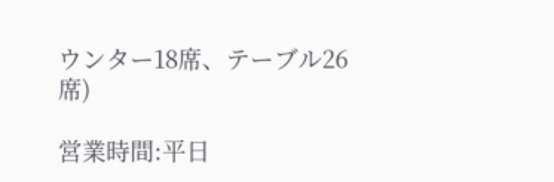ウンター18席、テーブル26席)

営業時間:平日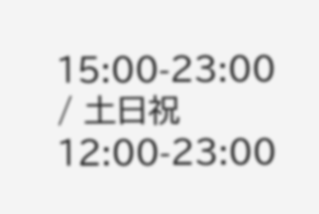15:00-23:00 / 土日祝 12:00-23:00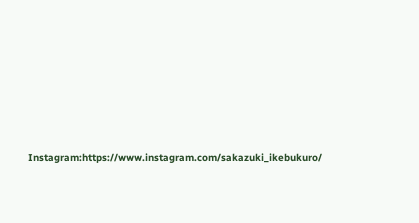Instagram:https://www.instagram.com/sakazuki_ikebukuro/